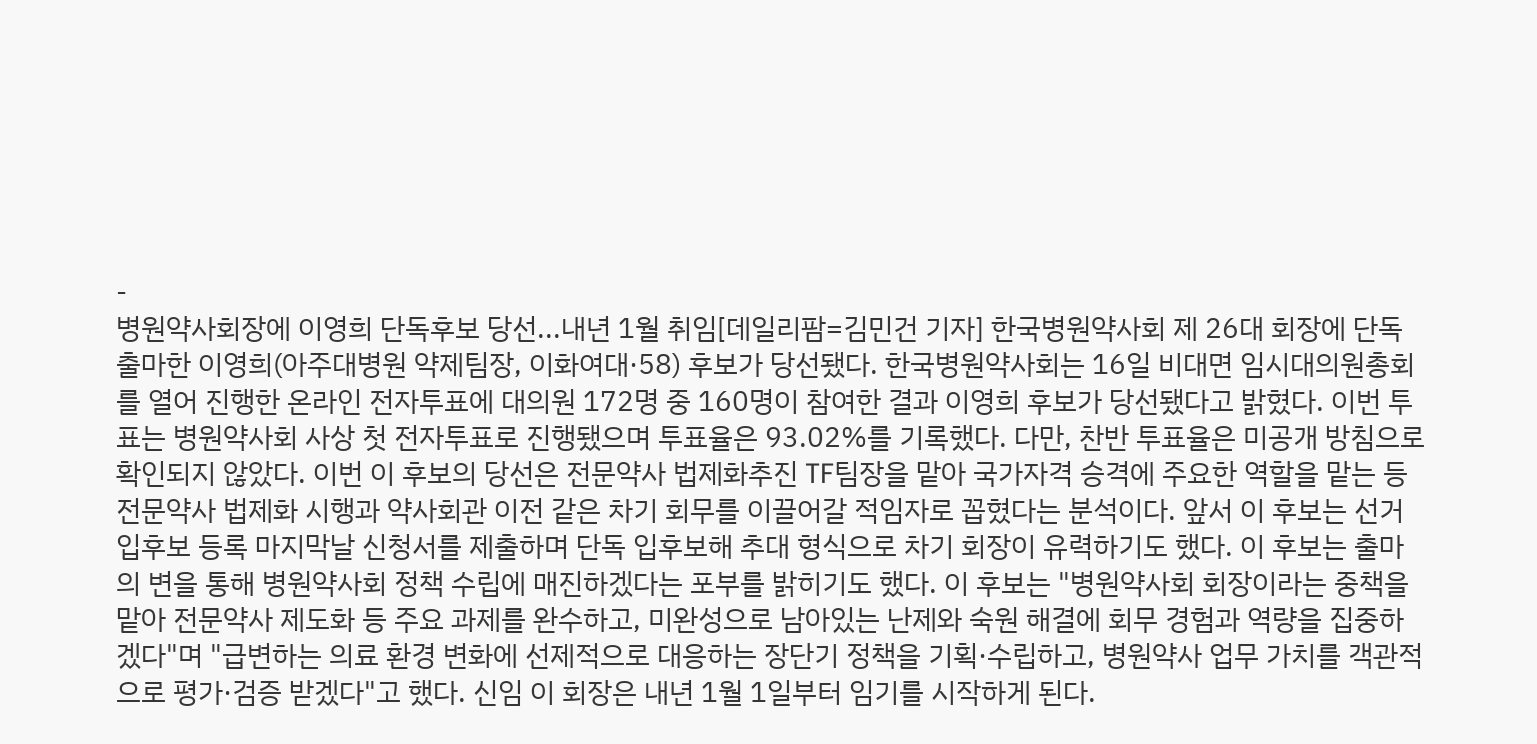-
병원약사회장에 이영희 단독후보 당선...내년 1월 취임[데일리팜=김민건 기자] 한국병원약사회 제 26대 회장에 단독 출마한 이영희(아주대병원 약제팀장, 이화여대·58) 후보가 당선됐다. 한국병원약사회는 16일 비대면 임시대의원총회를 열어 진행한 온라인 전자투표에 대의원 172명 중 160명이 참여한 결과 이영희 후보가 당선됐다고 밝혔다. 이번 투표는 병원약사회 사상 첫 전자투표로 진행됐으며 투표율은 93.02%를 기록했다. 다만, 찬반 투표율은 미공개 방침으로 확인되지 않았다. 이번 이 후보의 당선은 전문약사 법제화추진 TF팀장을 맡아 국가자격 승격에 주요한 역할을 맡는 등 전문약사 법제화 시행과 약사회관 이전 같은 차기 회무를 이끌어갈 적임자로 꼽혔다는 분석이다. 앞서 이 후보는 선거 입후보 등록 마지막날 신청서를 제출하며 단독 입후보해 추대 형식으로 차기 회장이 유력하기도 했다. 이 후보는 출마의 변을 통해 병원약사회 정책 수립에 매진하겠다는 포부를 밝히기도 했다. 이 후보는 "병원약사회 회장이라는 중책을 맡아 전문약사 제도화 등 주요 과제를 완수하고, 미완성으로 남아있는 난제와 숙원 해결에 회무 경험과 역량을 집중하겠다"며 "급변하는 의료 환경 변화에 선제적으로 대응하는 장단기 정책을 기획·수립하고, 병원약사 업무 가치를 객관적으로 평가·검증 받겠다"고 했다. 신임 이 회장은 내년 1월 1일부터 임기를 시작하게 된다.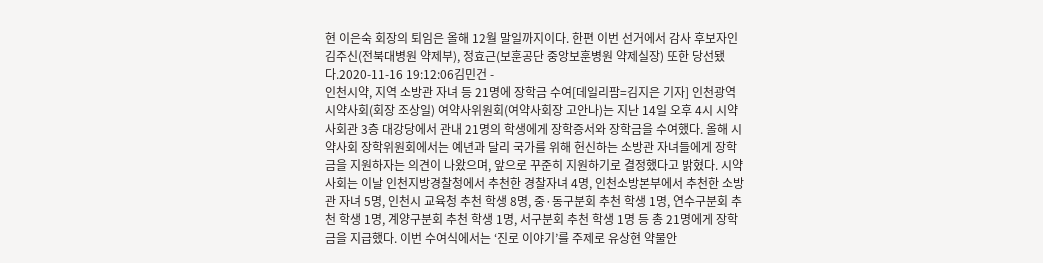현 이은숙 회장의 퇴임은 올해 12월 말일까지이다. 한편 이번 선거에서 감사 후보자인 김주신(전북대병원 약제부), 정효근(보훈공단 중앙보훈병원 약제실장) 또한 당선됐다.2020-11-16 19:12:06김민건 -
인천시약, 지역 소방관 자녀 등 21명에 장학금 수여[데일리팜=김지은 기자] 인천광역시약사회(회장 조상일) 여약사위원회(여약사회장 고안나)는 지난 14일 오후 4시 시약사회관 3층 대강당에서 관내 21명의 학생에게 장학증서와 장학금을 수여했다. 올해 시약사회 장학위원회에서는 예년과 달리 국가를 위해 헌신하는 소방관 자녀들에게 장학금을 지원하자는 의견이 나왔으며, 앞으로 꾸준히 지원하기로 결정했다고 밝혔다. 시약사회는 이날 인천지방경찰청에서 추천한 경찰자녀 4명, 인천소방본부에서 추천한 소방관 자녀 5명, 인천시 교육청 추천 학생 8명, 중·동구분회 추천 학생 1명, 연수구분회 추천 학생 1명, 계양구분회 추천 학생 1명, 서구분회 추천 학생 1명 등 총 21명에게 장학금을 지급했다. 이번 수여식에서는 ‘진로 이야기’를 주제로 유상현 약물안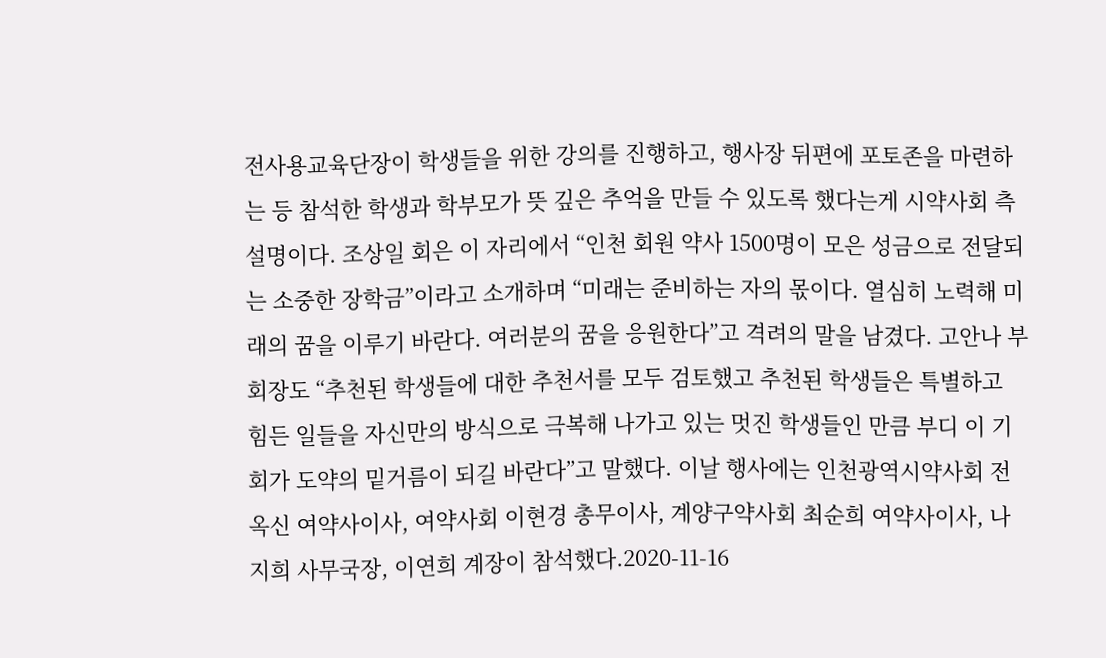전사용교육단장이 학생들을 위한 강의를 진행하고, 행사장 뒤편에 포토존을 마련하는 등 참석한 학생과 학부모가 뜻 깊은 추억을 만들 수 있도록 했다는게 시약사회 측 설명이다. 조상일 회은 이 자리에서 “인천 회원 약사 1500명이 모은 성금으로 전달되는 소중한 장학금”이라고 소개하며 “미래는 준비하는 자의 몫이다. 열심히 노력해 미래의 꿈을 이루기 바란다. 여러분의 꿈을 응원한다”고 격려의 말을 남겼다. 고안나 부회장도 “추천된 학생들에 대한 추천서를 모두 검토했고 추천된 학생들은 특별하고 힘든 일들을 자신만의 방식으로 극복해 나가고 있는 멋진 학생들인 만큼 부디 이 기회가 도약의 밑거름이 되길 바란다”고 말했다. 이날 행사에는 인천광역시약사회 전옥신 여약사이사, 여약사회 이현경 총무이사, 계양구약사회 최순희 여약사이사, 나지희 사무국장, 이연희 계장이 참석했다.2020-11-16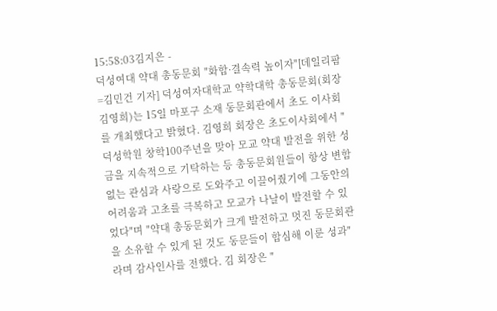15:58:03김지은 -
덕성여대 약대 총동문회 "화합·결속력 높이자"[데일리팜=김민건 기자] 덕성여자대학교 약학대학 총동문회(회장 김영희)는 15일 마포구 소재 동문회관에서 초도 이사회를 개최했다고 밝혔다. 김영희 회장은 초도이사회에서 "덕성학원 창학100주년을 맞아 모교 약대 발전을 위한 성금을 지속적으로 기탁하는 등 총동문회원들이 항상 변함없는 관심과 사랑으로 도와주고 이끌어줬기에 그동안의 어려움과 고초를 극복하고 모교가 나날이 발전할 수 있었다"며 "약대 총동문회가 크게 발전하고 멋진 동문회관을 소유할 수 있게 된 것도 동문들이 합심해 이룬 성과"라며 감사인사를 전했다. 김 회장은 "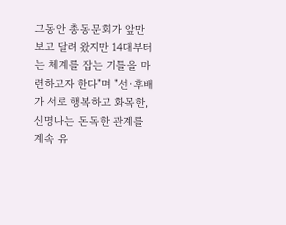그동안 총동문회가 앞만 보고 달려 왔지만 14대부터는 체계를 잡는 기틀을 마련하고자 한다"며 "선·후배가 서로 행복하고 화목한, 신명나는 돈독한 관계를 계속 유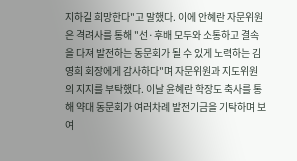지하길 희망한다"고 말했다. 이에 안혜란 자문위원은 격려사를 통해 "선·후배 모두와 소통하고 결속을 다져 발전하는 동문회가 될 수 있게 노력하는 김영희 회장에게 감사하다"며 자문위원과 지도위원의 지지를 부탁했다. 이날 윤혜란 학장도 축사를 통해 약대 동문회가 여러차례 발전기금을 기탁하며 보여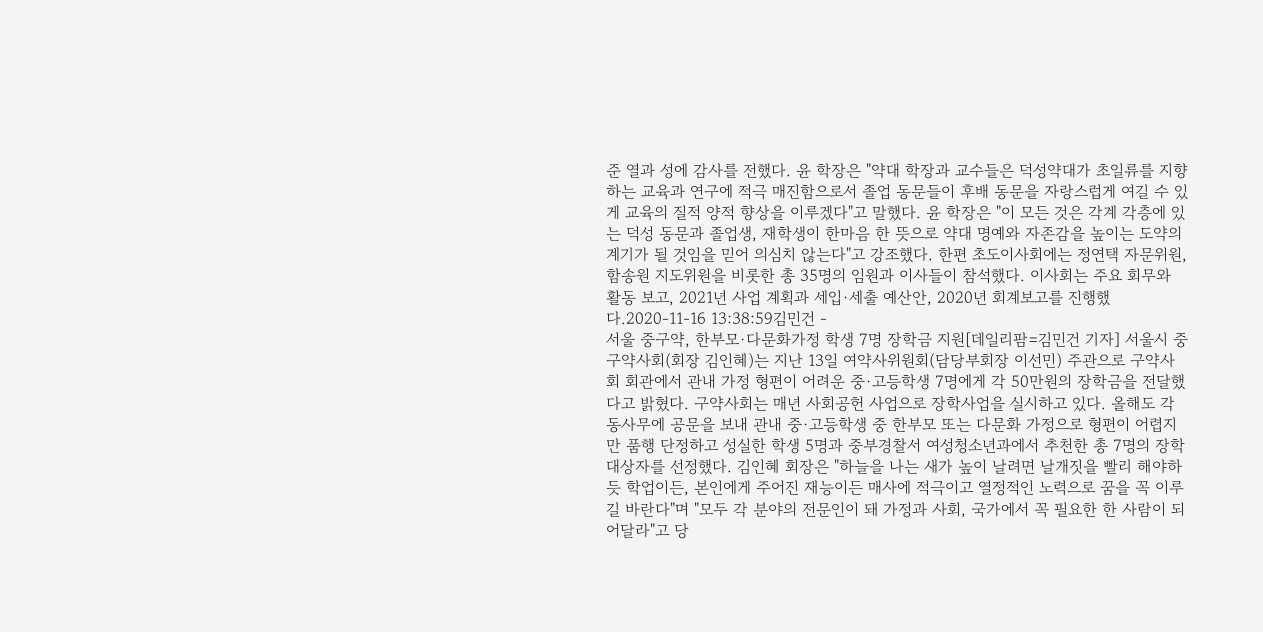준 열과 성에 감사를 전했다. 윤 학장은 "약대 학장과 교수들은 덕성약대가 초일류를 지향하는 교육과 연구에 적극 매진함으로서 졸업 동문들이 후배 동문을 자랑스럽게 여길 수 있게 교육의 질적 양적 향상을 이루겠다"고 말했다. 윤 학장은 "이 모든 것은 각계 각층에 있는 덕성 동문과 졸업생, 재학생이 한마음 한 뜻으로 약대 명예와 자존감을 높이는 도약의 계기가 될 것임을 믿어 의심치 않는다"고 강조했다. 한편 초도이사회에는 정연택 자문위원, 함송원 지도위원을 비롯한 총 35명의 임원과 이사들이 참석했다. 이사회는 주요 회무와 활동 보고, 2021년 사업 계획과 세입·세출 예산안, 2020년 회계보고를 진행했다.2020-11-16 13:38:59김민건 -
서울 중구약, 한부모·다문화가정 학생 7명 장학금 지원[데일리팜=김민건 기자] 서울시 중구약사회(회장 김인혜)는 지난 13일 여약사위원회(담당부회장 이선민) 주관으로 구약사회 회관에서 관내 가정 형편이 어려운 중·고등학생 7명에게 각 50만원의 장학금을 전달했다고 밝혔다. 구약사회는 매년 사회공헌 사업으로 장학사업을 실시하고 있다. 올해도 각 동사무에 공문을 보내 관내 중·고등학생 중 한부모 또는 다문화 가정으로 형편이 어렵지만 품행 단정하고 성실한 학생 5명과 중부경찰서 여성청소년과에서 추천한 총 7명의 장학대상자를 선정했다. 김인혜 회장은 "하늘을 나는 새가 높이 날려면 날개짓을 빨리 해야하듯 학업이든, 본인에게 주어진 재능이든 매사에 적극이고 열정적인 노력으로 꿈을 꼭 이루길 바란다"며 "모두 각 분야의 전문인이 돼 가정과 사회, 국가에서 꼭 필요한 한 사람이 되어달라"고 당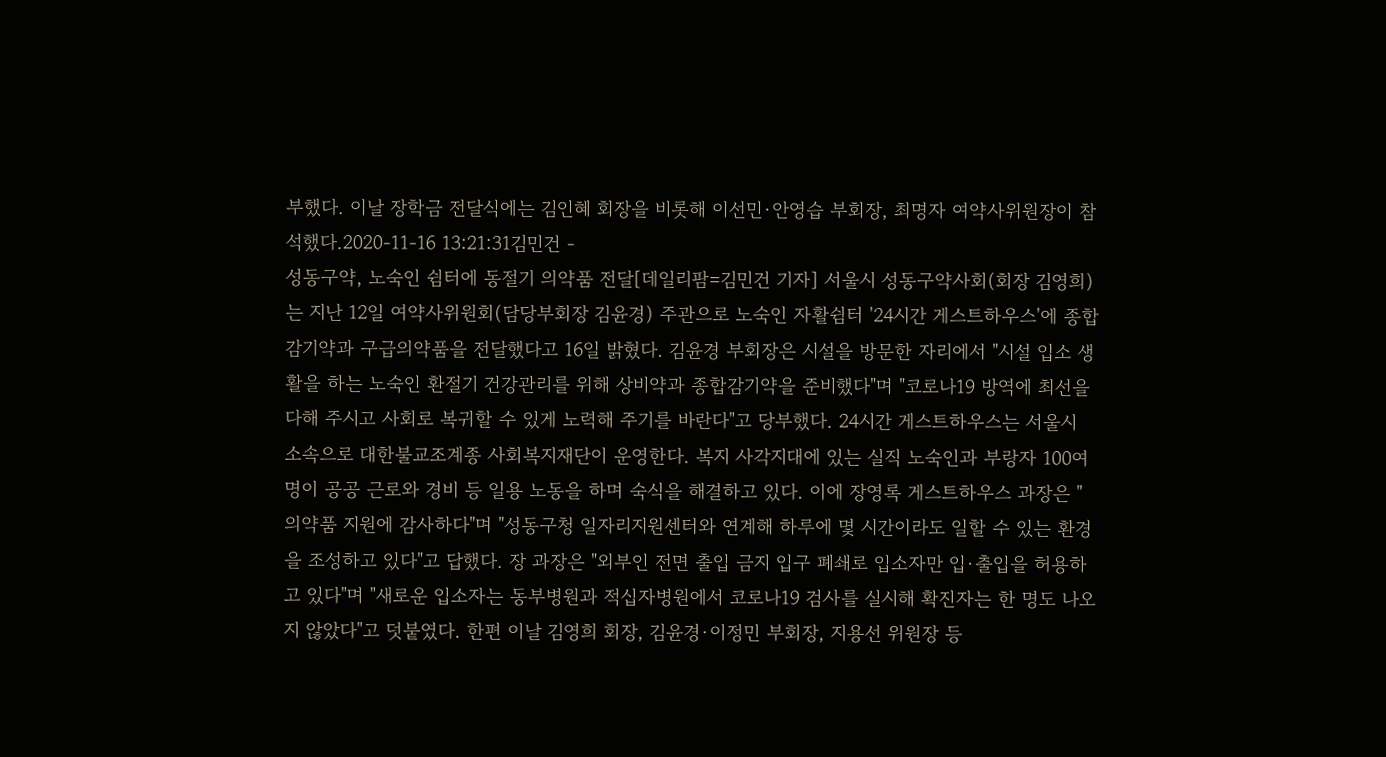부했다. 이날 장학금 전달식에는 김인혜 회장을 비롯해 이선민·안영습 부회장, 최명자 여약사위원장이 참석했다.2020-11-16 13:21:31김민건 -
성동구약, 노숙인 쉼터에 동절기 의약품 전달[데일리팜=김민건 기자] 서울시 성동구약사회(회장 김영희)는 지난 12일 여약사위원회(담당부회장 김윤경) 주관으로 노숙인 자활쉼터 '24시간 게스트하우스'에 종합감기약과 구급의약품을 전달했다고 16일 밝혔다. 김윤경 부회장은 시설을 방문한 자리에서 "시설 입소 생활을 하는 노숙인 환절기 건강관리를 위해 상비약과 종합감기약을 준비했다"며 "코로나19 방역에 최선을 다해 주시고 사회로 복귀할 수 있게 노력해 주기를 바란다"고 당부했다. 24시간 게스트하우스는 서울시 소속으로 대한불교조계종 사회복지재단이 운영한다. 복지 사각지대에 있는 실직 노숙인과 부랑자 100여명이 공공 근로와 경비 등 일용 노동을 하며 숙식을 해결하고 있다. 이에 장영록 게스트하우스 과장은 "의약품 지원에 감사하다"며 "성동구청 일자리지원센터와 연계해 하루에 몇 시간이라도 일할 수 있는 환경을 조성하고 있다"고 답했다. 장 과장은 "외부인 전면 출입 금지 입구 폐쇄로 입소자만 입·출입을 허용하고 있다"며 "새로운 입소자는 동부병원과 적십자병원에서 코로나19 검사를 실시해 확진자는 한 명도 나오지 않았다"고 덧붙였다. 한편 이날 김영희 회장, 김윤경·이정민 부회장, 지용선 위원장 등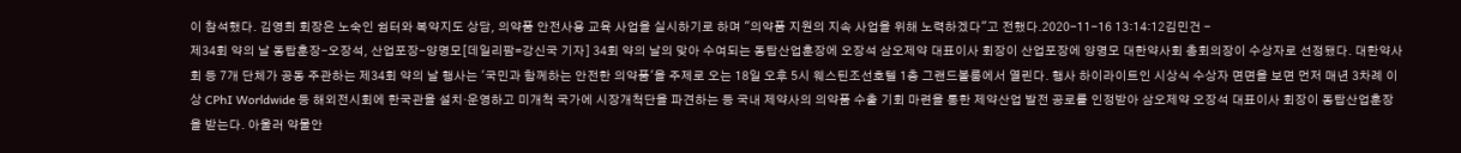이 참석했다. 김영희 회장은 노숙인 쉼터와 복약지도 상담, 의약품 안전사용 교육 사업을 실시하기로 하며 "의약품 지원의 지속 사업을 위해 노력하겠다"고 전했다.2020-11-16 13:14:12김민건 -
제34회 약의 날 동탑훈장-오장석, 산업포장-양명모[데일리팜=강신국 기자] 34회 약의 날의 맞아 수여되는 동탑산업훈장에 오장석 삼오제약 대표이사 회장이 산업포장에 양명모 대한약사회 총회의장이 수상자로 선정됐다. 대한약사회 등 7개 단체가 공동 주관하는 제34회 약의 날 행사는 '국민과 함께하는 안전한 의약품'을 주제로 오는 18일 오후 5시 웨스틴조선호텔 1층 그랜드볼룸에서 열린다. 행사 하이라이트인 시상식 수상자 면면을 보면 먼저 매년 3차례 이상 CPhI Worldwide 등 해외전시회에 한국관을 설치·운영하고 미개척 국가에 시장개척단을 파견하는 등 국내 제약사의 의약품 수출 기회 마련을 통한 제약산업 발전 공로를 인정받아 삼오제약 오장석 대표이사 회장이 동탑산업훈장을 받는다. 아울러 약물안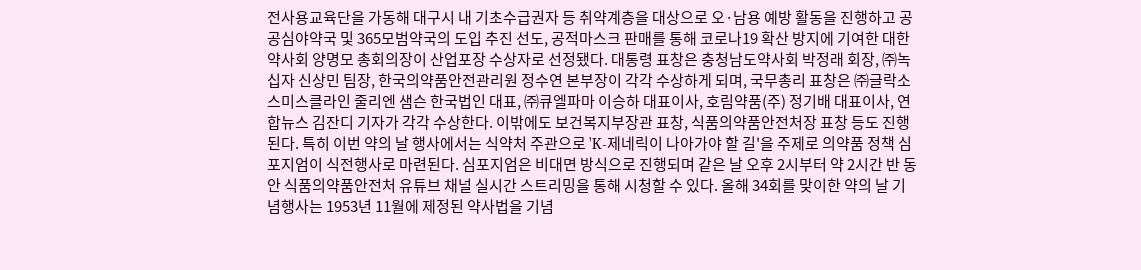전사용교육단을 가동해 대구시 내 기초수급권자 등 취약계층을 대상으로 오·남용 예방 활동을 진행하고 공공심야약국 및 365모범약국의 도입 추진 선도, 공적마스크 판매를 통해 코로나19 확산 방지에 기여한 대한약사회 양명모 총회의장이 산업포장 수상자로 선정됐다. 대통령 표창은 충청남도약사회 박정래 회장, ㈜녹십자 신상민 팀장, 한국의약품안전관리원 정수연 본부장이 각각 수상하게 되며, 국무총리 표창은 ㈜글락소스미스클라인 줄리엔 샘슨 한국법인 대표, ㈜큐엘파마 이승하 대표이사, 호림약품(주) 정기배 대표이사, 연합뉴스 김잔디 기자가 각각 수상한다. 이밖에도 보건복지부장관 표창, 식품의약품안전처장 표창 등도 진행된다. 특히 이번 약의 날 행사에서는 식약처 주관으로 'K-제네릭이 나아가야 할 길'을 주제로 의약품 정책 심포지엄이 식전행사로 마련된다. 심포지엄은 비대면 방식으로 진행되며 같은 날 오후 2시부터 약 2시간 반 동안 식품의약품안전처 유튜브 채널 실시간 스트리밍을 통해 시청할 수 있다. 올해 34회를 맞이한 약의 날 기념행사는 1953년 11월에 제정된 약사법을 기념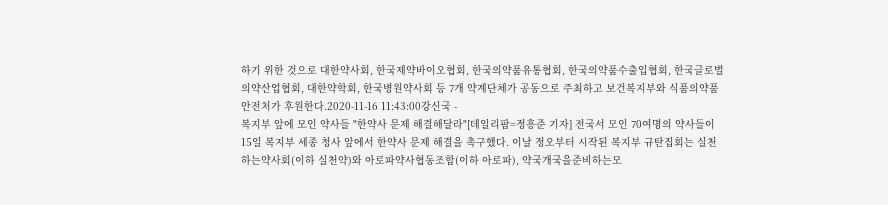하기 위한 것으로 대한약사회, 한국제약바이오협회, 한국의약품유통협회, 한국의약품수출입협회, 한국글로벌의약산업협회, 대한약학회, 한국병원약사회 등 7개 약계단체가 공동으로 주최하고 보건복지부와 식품의약품안전처가 후원한다.2020-11-16 11:43:00강신국 -
복지부 앞에 모인 약사들 "한약사 문제 해결해달라"[데일리팜=정흥준 기자] 전국서 모인 70여명의 약사들이 15일 복지부 세종 청사 앞에서 한약사 문제 해결을 촉구했다. 이날 정오부터 시작된 복지부 규탄집회는 실천하는약사회(이하 실천약)와 아로파약사협동조합(이하 아로파), 약국개국을준비하는모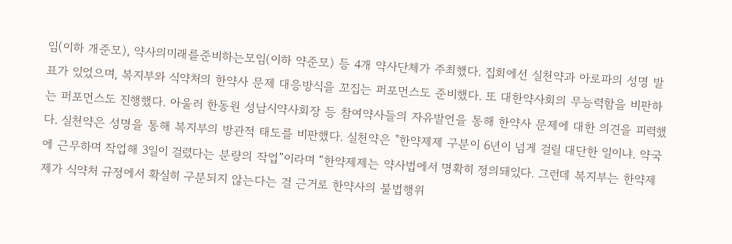임(이하 개준모), 약사의미래를준비하는모임(이하 약준모) 등 4개 약사단체가 주최했다. 집회에선 실천약과 아로파의 성명 발표가 있었으며, 복지부와 식약처의 한약사 문제 대응방식을 꼬집는 퍼포먼스도 준비했다. 또 대한약사회의 무능력함을 비판하는 퍼포먼스도 진행했다. 아울러 한동원 성남시약사회장 등 참여약사들의 자유발언을 통해 한약사 문제에 대한 의견을 피력했다. 실천약은 성명을 통해 복지부의 방관적 태도를 비판했다. 실천약은 "한약제제 구분이 6년이 넘게 걸릴 대단한 일이냐. 약국에 근무하며 작업해 3일이 걸렸다는 분량의 작업”이라며 “한약제제는 약사법에서 명확히 정의돼있다. 그런데 복지부는 한약제제가 식약처 규정에서 확실히 구분되지 않는다는 걸 근거로 한약사의 불법행위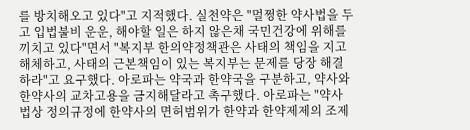를 방치해오고 있다"고 지적했다. 실천약은 "멀쩡한 약사법을 두고 입법불비 운운, 해야할 일은 하지 않은채 국민건강에 위해를 끼치고 있다"면서 "복지부 한의약정책관은 사태의 책임을 지고 해체하고, 사태의 근본책임이 있는 복지부는 문제를 당장 해결하라"고 요구했다. 아로파는 약국과 한약국을 구분하고, 약사와 한약사의 교차고용을 금지해달라고 촉구했다. 아로파는 "약사법상 정의규정에 한약사의 면허범위가 한약과 한약제제의 조제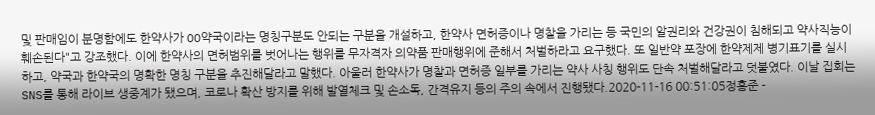및 판매임이 분명함에도 한약사가 OO약국이라는 명칭구분도 안되는 구분을 개설하고, 한약사 면허증이나 명찰을 가리는 등 국민의 알권리와 건강권이 침해되고 약사직능이 훼손된다"고 강조했다. 이에 한약사의 면허범위를 벗어나는 행위를 무자격자 의약품 판매행위에 준해서 처벌하라고 요구했다. 또 일반약 포장에 한약제제 병기표기를 실시하고, 약국과 한약국의 명확한 명칭 구분을 추진해달라고 말했다. 아울러 한약사가 명찰과 면허증 일부를 가리는 약사 사칭 행위도 단속 처벌해달라고 덧붙였다. 이날 집회는 SNS를 통해 라이브 생중계가 됐으며, 코로나 확산 방지를 위해 발열체크 및 손소독, 간격유지 등의 주의 속에서 진행됐다.2020-11-16 00:51:05정흥준 -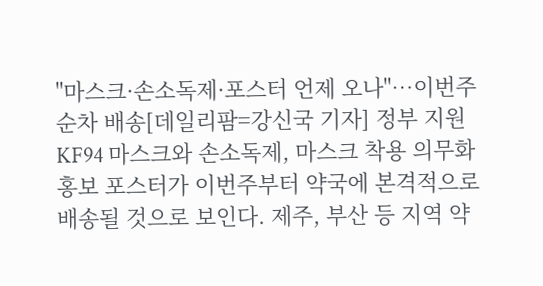"마스크·손소독제·포스터 언제 오나"…이번주 순차 배송[데일리팜=강신국 기자] 정부 지원 KF94 마스크와 손소독제, 마스크 착용 의무화 홍보 포스터가 이번주부터 약국에 본격적으로 배송될 것으로 보인다. 제주, 부산 등 지역 약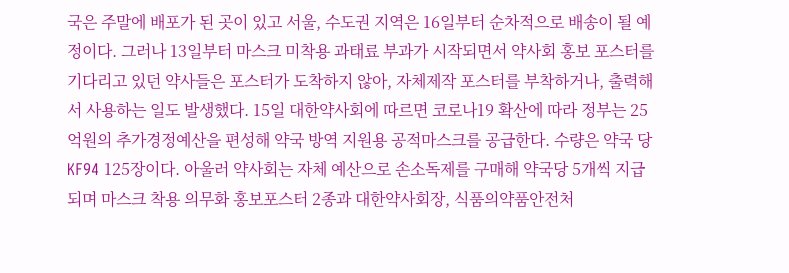국은 주말에 배포가 된 곳이 있고 서울, 수도권 지역은 16일부터 순차적으로 배송이 될 예정이다. 그러나 13일부터 마스크 미착용 과태료 부과가 시작되면서 약사회 홍보 포스터를 기다리고 있던 약사들은 포스터가 도착하지 않아, 자체제작 포스터를 부착하거나, 출력해서 사용하는 일도 발생했다. 15일 대한약사회에 따르면 코로나19 확산에 따라 정부는 25억원의 추가경정예산을 편성해 약국 방역 지원용 공적마스크를 공급한다. 수량은 약국 당 KF94 125장이다. 아울러 약사회는 자체 예산으로 손소독제를 구매해 약국당 5개씩 지급되며 마스크 착용 의무화 홍보포스터 2종과 대한약사회장, 식품의약품안전처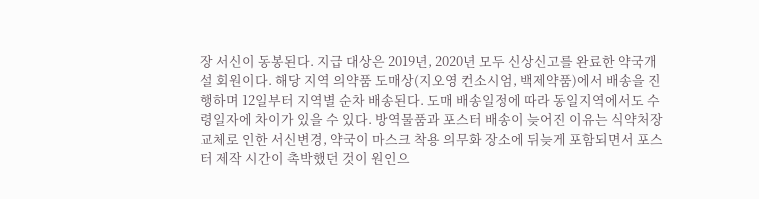장 서신이 동봉된다. 지급 대상은 2019년, 2020년 모두 신상신고를 완료한 약국개설 회원이다. 해당 지역 의약품 도매상(지오영 컨소시엄, 백제약품)에서 배송을 진행하며 12일부터 지역별 순차 배송된다. 도매 배송일정에 따라 동일지역에서도 수령일자에 차이가 있을 수 있다. 방역물품과 포스터 배송이 늦어진 이유는 식약처장 교체로 인한 서신변경, 약국이 마스크 착용 의무화 장소에 뒤늦게 포함되면서 포스터 제작 시간이 촉박했던 것이 원인으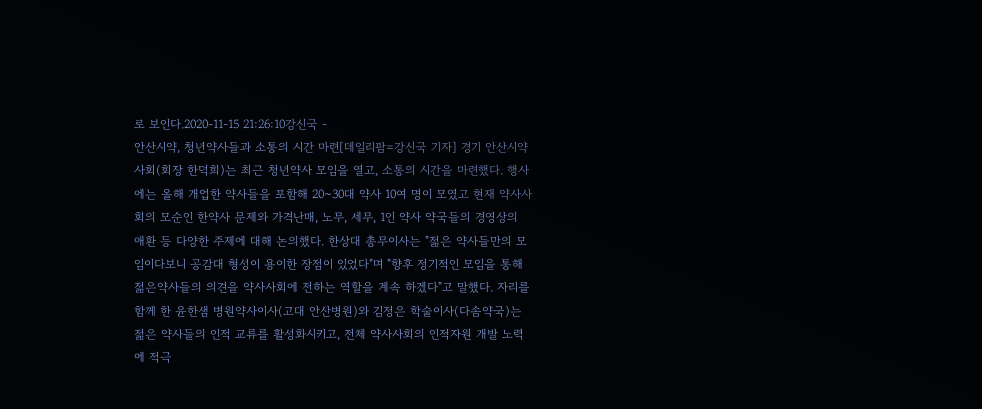로 보인다.2020-11-15 21:26:10강신국 -
안산시약, 청년약사들과 소통의 시간 마련[데일리팜=강신국 기자] 경기 안산시약사회(회장 한덕희)는 최근 청년약사 모임을 열고, 소통의 시간을 마련했다. 행사에는 올해 개업한 약사들을 포함해 20~30대 약사 10여 명이 모였고 현재 약사사회의 모순인 한약사 문제와 가격난매, 노무, 세무, 1인 약사 약국들의 경영상의 애환 등 다양한 주제에 대해 논의했다. 한상대 총무이사는 "젊은 약사들만의 모임이다보니 공감대 형성이 용이한 장점이 있었다"며 "향후 정기적인 모임을 통해 젊은약사들의 의견을 약사사회에 전하는 역할을 계속 하겠다"고 말했다. 자리를 함께 한 윤한샘 병원약사이사(고대 안산병원)와 김정은 학술이사(다솜약국)는 젊은 약사들의 인적 교류를 활성화시키고, 전체 약사사회의 인적자원 개발 노력에 적극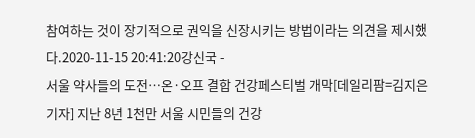참여하는 것이 장기적으로 권익을 신장시키는 방법이라는 의견을 제시했다.2020-11-15 20:41:20강신국 -
서울 약사들의 도전…온·오프 결합 건강페스티벌 개막[데일리팜=김지은 기자] 지난 8년 1천만 서울 시민들의 건강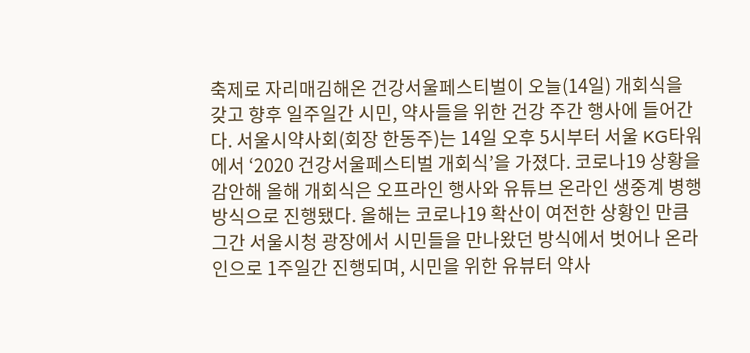축제로 자리매김해온 건강서울페스티벌이 오늘(14일) 개회식을 갖고 향후 일주일간 시민, 약사들을 위한 건강 주간 행사에 들어간다. 서울시약사회(회장 한동주)는 14일 오후 5시부터 서울 KG타워에서 ‘2020 건강서울페스티벌 개회식’을 가졌다. 코로나19 상황을 감안해 올해 개회식은 오프라인 행사와 유튜브 온라인 생중계 병행 방식으로 진행됐다. 올해는 코로나19 확산이 여전한 상황인 만큼 그간 서울시청 광장에서 시민들을 만나왔던 방식에서 벗어나 온라인으로 1주일간 진행되며, 시민을 위한 유뷰터 약사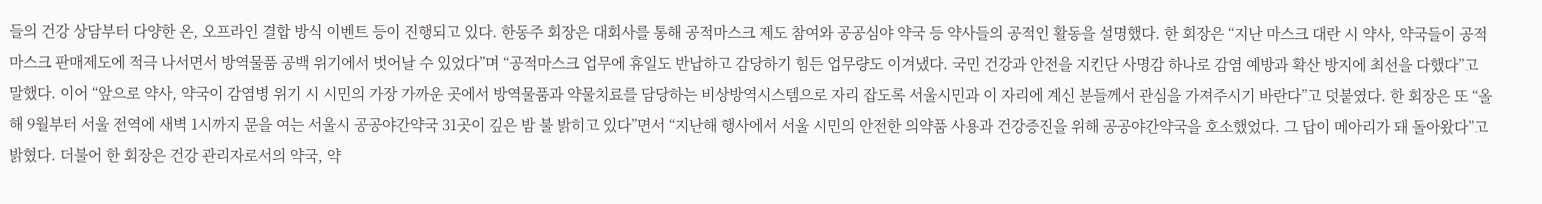들의 건강 상담부터 다양한 온, 오프라인 결합 방식 이벤트 등이 진행되고 있다. 한동주 회장은 대회사를 통해 공적마스크 제도 참여와 공공심야 약국 등 약사들의 공적인 활동을 설명했다. 한 회장은 “지난 마스크 대란 시 약사, 약국들이 공적마스크 판매제도에 적극 나서면서 방역물품 공백 위기에서 벗어날 수 있었다”며 “공적마스크 업무에 휴일도 반납하고 감당하기 힘든 업무량도 이겨냈다. 국민 건강과 안전을 지킨단 사명감 하나로 감염 예방과 확산 방지에 최선을 다했다”고 말했다. 이어 “앞으로 약사, 약국이 감염병 위기 시 시민의 가장 가까운 곳에서 방역물품과 약물치료를 담당하는 비상방역시스템으로 자리 잡도록 서울시민과 이 자리에 계신 분들께서 관심을 가져주시기 바란다”고 덧붙였다. 한 회장은 또 “올해 9월부터 서울 전역에 새벽 1시까지 문을 여는 서울시 공공야간약국 31곳이 깊은 밤 불 밝히고 있다”면서 “지난해 행사에서 서울 시민의 안전한 의약품 사용과 건강증진을 위해 공공야간약국을 호소했었다. 그 답이 메아리가 돼 돌아왔다”고 밝혔다. 더불어 한 회장은 건강 관리자로서의 약국, 약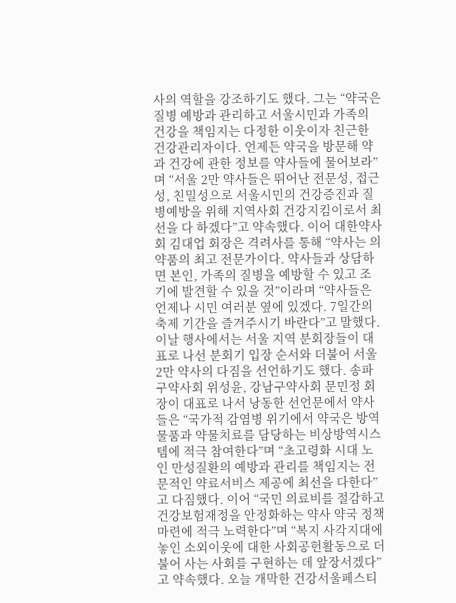사의 역할을 강조하기도 했다. 그는 “약국은 질병 예방과 관리하고 서울시민과 가족의 건강을 책임지는 다정한 이웃이자 친근한 건강관리자이다. 언제든 약국을 방문해 약과 건강에 관한 정보를 약사들에 물어보라”며 “서울 2만 약사들은 뛰어난 전문성, 접근성, 친밀성으로 서울시민의 건강증진과 질병예방을 위해 지역사회 건강지킴이로서 최선을 다 하겠다”고 약속했다. 이어 대한약사회 김대업 회장은 격려사를 통해 “약사는 의약품의 최고 전문가이다. 약사들과 상담하면 본인, 가족의 질병을 예방할 수 있고 조기에 발견할 수 있을 것”이라며 “약사들은 언제나 시민 여러분 옆에 있겠다. 7일간의 축제 기간을 즐겨주시기 바란다”고 말했다. 이날 행사에서는 서울 지역 분회장들이 대표로 나선 분회기 입장 순서와 더불어 서울 2만 약사의 다짐을 선언하기도 했다. 송파구약사회 위성윤, 강남구약사회 문민정 회장이 대표로 나서 낭동한 선언문에서 약사들은 “국가적 감염병 위기에서 약국은 방역물품과 약물치료를 담당하는 비상방역시스템에 적극 참여한다”며 “초고령화 시대 노인 만성질환의 예방과 관리를 책임지는 전문적인 약료서비스 제공에 최선을 다한다”고 다짐했다. 이어 “국민 의료비를 절감하고 건강보험재정을 안정화하는 약사 약국 정책 마련에 적극 노력한다”며 “복지 사각지대에 놓인 소외이웃에 대한 사회공헌활동으로 더불어 사는 사회를 구현하는 데 앞장서겠다”고 약속했다. 오늘 개막한 건강서울페스티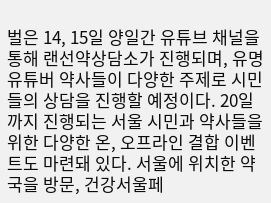벌은 14, 15일 양일간 유튜브 채널을 통해 랜선약상담소가 진행되며, 유명 유튜버 약사들이 다양한 주제로 시민들의 상담을 진행할 예정이다. 20일까지 진행되는 서울 시민과 약사들을 위한 다양한 온, 오프라인 결합 이벤트도 마련돼 있다. 서울에 위치한 약국을 방문, 건강서울페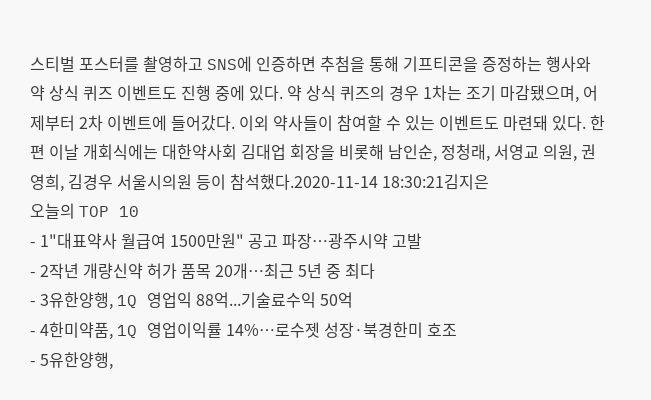스티벌 포스터를 촬영하고 SNS에 인증하면 추첨을 통해 기프티콘을 증정하는 행사와 약 상식 퀴즈 이벤트도 진행 중에 있다. 약 상식 퀴즈의 경우 1차는 조기 마감됐으며, 어제부터 2차 이벤트에 들어갔다. 이외 약사들이 참여할 수 있는 이벤트도 마련돼 있다. 한편 이날 개회식에는 대한약사회 김대업 회장을 비롯해 남인순, 정청래, 서영교 의원, 권영희, 김경우 서울시의원 등이 참석했다.2020-11-14 18:30:21김지은
오늘의 TOP 10
- 1"대표약사 월급여 1500만원" 공고 파장…광주시약 고발
- 2작년 개량신약 허가 품목 20개…최근 5년 중 최다
- 3유한양행, 1Q 영업익 88억...기술료수익 50억
- 4한미약품, 1Q 영업이익률 14%…로수젯 성장·북경한미 호조
- 5유한양행,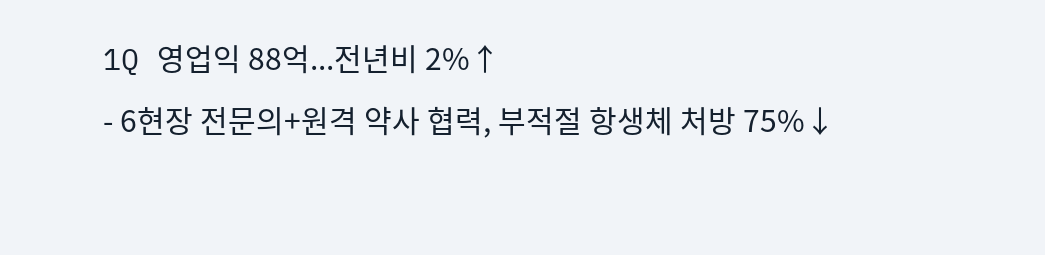1Q 영업익 88억...전년비 2%↑
- 6현장 전문의+원격 약사 협력, 부적절 항생체 처방 75%↓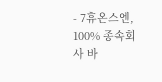- 7휴온스엔, 100% 종속회사 바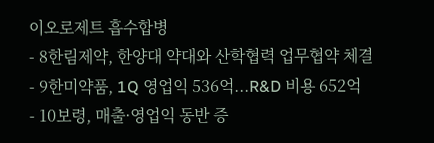이오로제트 흡수합병
- 8한림제약, 한양대 약대와 산학협력 업무협약 체결
- 9한미약품, 1Q 영업익 536억...R&D 비용 652억
- 10보령, 매출·영업익 동반 증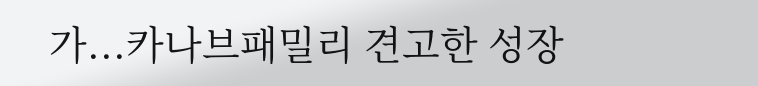가...카나브패밀리 견고한 성장